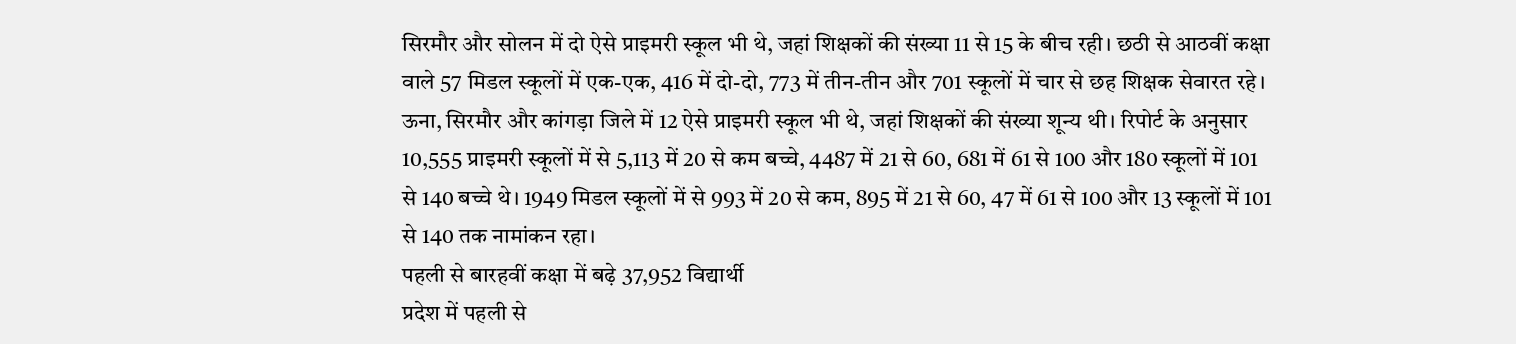सिरमौर और सोलन में दो ऐसे प्राइमरी स्कूल भी थे, जहां शिक्षकों की संख्या 11 से 15 के बीच रही। छठी से आठवीं कक्षा वाले 57 मिडल स्कूलों में एक-एक, 416 में दो-दो, 773 में तीन-तीन और 701 स्कूलों में चार से छह शिक्षक सेवारत रहे। ऊना, सिरमौर और कांगड़ा जिले में 12 ऐसे प्राइमरी स्कूल भी थे, जहां शिक्षकों की संख्या शून्य थी। रिपोर्ट के अनुसार 10,555 प्राइमरी स्कूलों में से 5,113 में 20 से कम बच्चे, 4487 में 21 से 60, 681 में 61 से 100 और 180 स्कूलों में 101 से 140 बच्चे थे। 1949 मिडल स्कूलों में से 993 में 20 से कम, 895 में 21 से 60, 47 में 61 से 100 और 13 स्कूलों में 101 से 140 तक नामांकन रहा।
पहली से बारहवीं कक्षा में बढ़े 37,952 विद्यार्थी
प्रदेश में पहली से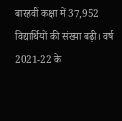बारहवीं कक्षा में 37,952 विद्यार्थियों की संख्या बढ़ी। वर्ष 2021-22 के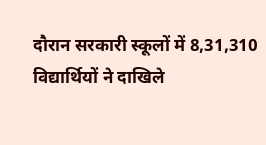दौरान सरकारी स्कूलों में 8,31,310 विद्यार्थियों ने दाखिले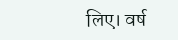लिए। वर्ष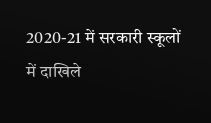2020-21 में सरकारी स्कूलों में दाखिले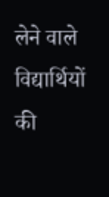लेने वाले विद्यार्थियों की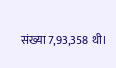संख्या 7,93,358 थी।